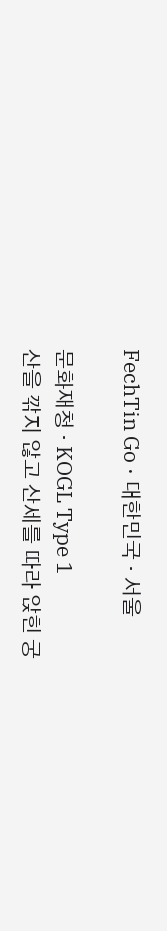FechTin Go · 대한민국 · 서울

문화재청 · KOGL Type 1
산을 깎지 않고 산세를 따라 앉힌 궁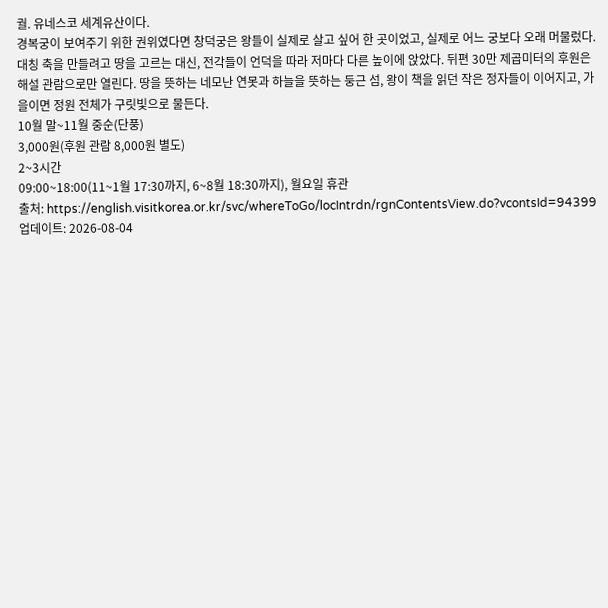궐. 유네스코 세계유산이다.
경복궁이 보여주기 위한 권위였다면 창덕궁은 왕들이 실제로 살고 싶어 한 곳이었고, 실제로 어느 궁보다 오래 머물렀다. 대칭 축을 만들려고 땅을 고르는 대신, 전각들이 언덕을 따라 저마다 다른 높이에 앉았다. 뒤편 30만 제곱미터의 후원은 해설 관람으로만 열린다. 땅을 뜻하는 네모난 연못과 하늘을 뜻하는 둥근 섬, 왕이 책을 읽던 작은 정자들이 이어지고, 가을이면 정원 전체가 구릿빛으로 물든다.
10월 말~11월 중순(단풍)
3,000원(후원 관람 8,000원 별도)
2~3시간
09:00~18:00(11~1월 17:30까지, 6~8월 18:30까지), 월요일 휴관
출처: https://english.visitkorea.or.kr/svc/whereToGo/locIntrdn/rgnContentsView.do?vcontsId=94399
업데이트: 2026-08-04